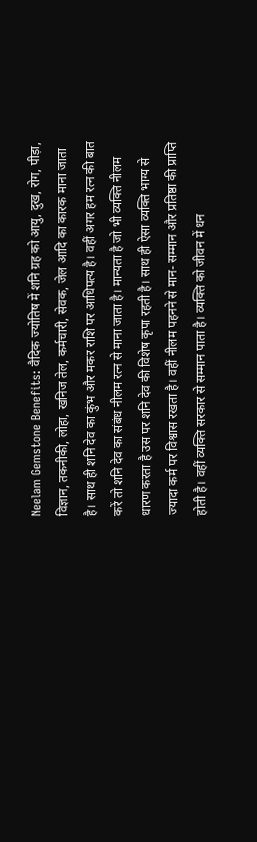Neelam Gemstone Benefits: वैदिक ज्योतिष में शनि ग्रह को आयु, दुख, रोग, पीड़ा, विज्ञान, तकनीकी, लोहा, खनिज तेल, कर्मचारी, सेवक, जेल आदि का कारक माना जाता है। साथ ही शनि देव का कुंभ और मकर राशि पर आधिपत्य है। वहीं अगर हम रत्न की बात करें तो शनि देव का संबंध नीलम रत्न से माना जाता है। मान्यता है जो भी व्यक्ति नीलम धारण करता है उस पर शनि देव की विशेष कृपा रहती है। साथ ही ऐसा व्यक्ति भाग्य से ज्यादा कर्म पर विश्वास रखता है। वहीं नीलम पहनने से मान- सम्मान और प्रतिष्ठा की प्राप्ति होती है। वहीं व्यक्ति सरकार से सम्मान पाता है। व्यक्ति को जीवन में धन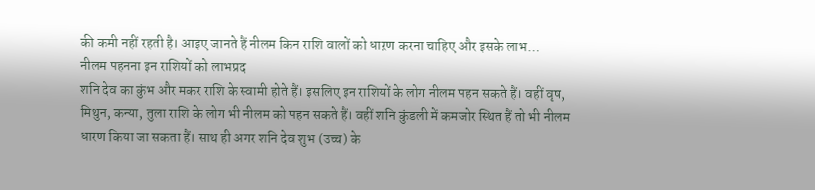की कमी नहीं रहती है। आइए जानते हैं नीलम किन राशि वालों को धाऱण करना चाहिए और इसके लाभ…
नीलम पहनना इन राशियों को लाभप्रद
शनि देव का कुंभ और मकर राशि के स्वामी होते हैं। इसलिए इन राशियों के लोग नीलम पहन सकते हैं। वहीं वृष, मिथुन, कन्या, तुला राशि के लोग भी नीलम को पहन सकते हैं। वहीं शनि कुंडली में कमजोर स्थित हैं तो भी नीलम धारण किया जा सकता हैं। साथ ही अगर शनि देव शुभ (उच्च) के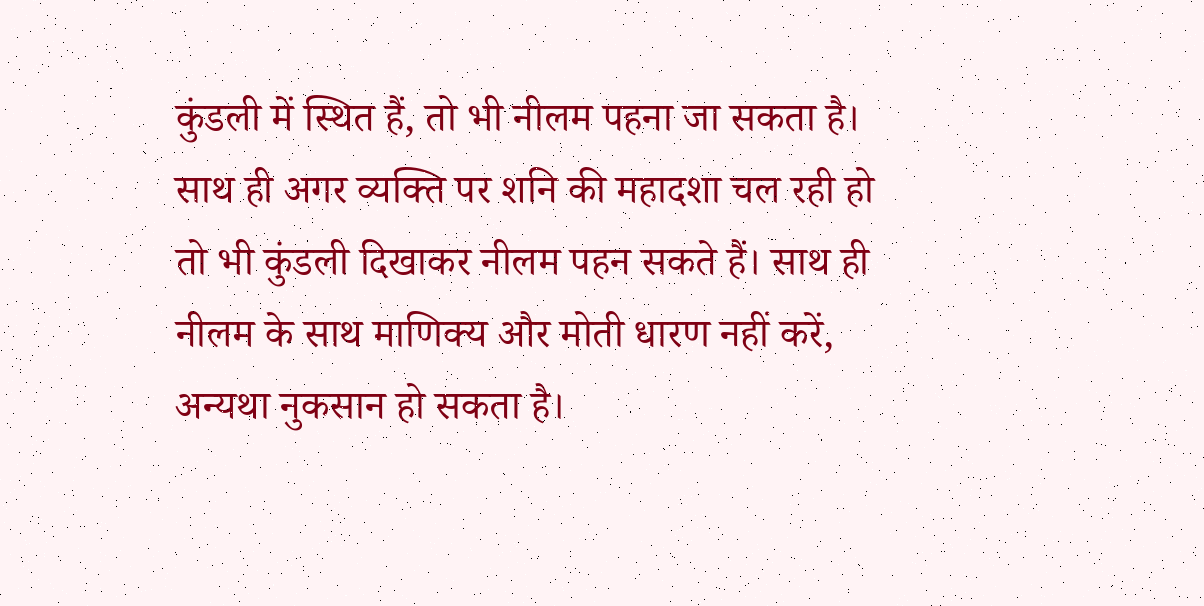कुंडली में स्थित हैं, तो भी नीलम पहना जा सकता है। साथ ही अगर व्यक्ति पर शनि की महादशा चल रही हो तो भी कुंडली दिखाकर नीलम पहन सकते हैं। साथ ही नीलम के साथ माणिक्य और मोती धारण नहीं करें, अन्यथा नुकसान हो सकता है।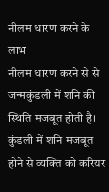नीलम धारण करने के लाभ
नीलम धारण करने से से जन्मकुंडली में शनि की स्थिति मजबूत होती है। कुंडली में शनि मजबूत होने से व्यक्ति को करियर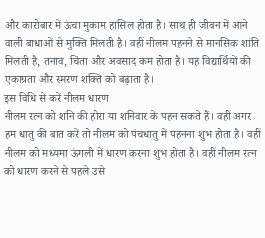और कारोबार में ऊंचा मुकाम हासिल होता है। साथ ही जीवन में आने वाली बाधाओं से मुक्ति मिलती है। वहीं नीलम पहनने से मानसिक शांति मिलती है, तनाव, चिंता और अवसाद कम होता है। यह विद्यार्थियों की एकाग्रता और स्मरण शक्ति को बढ़ाता है।
इस विधि से करें नीलम धारण
नीलम रत्न को शनि की होरा या शनिवार के पहन सकते हैं। वहीं अगर हम धातु की बात करें तो नीलम को पंचधातु में पहनना शुभ होता है। वहीं नीलम को मध्यमा ऊंगली में धारण करना शुभ होता है। वहीं नीलम रत्न को धारण करने से पहले उसे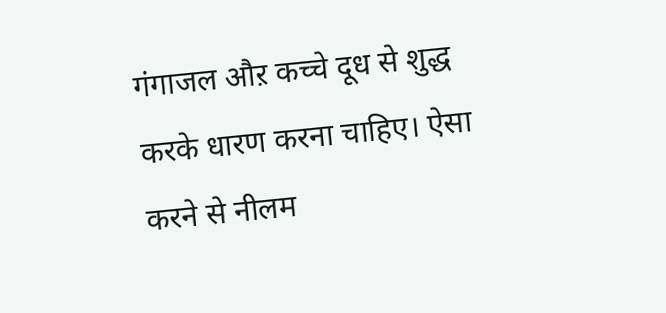गंगाजल औऱ कच्चे दूध से शुद्ध करके धारण करना चाहिए। ऐसा करने से नीलम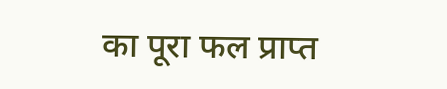का पूरा फल प्राप्त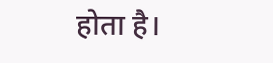होता है।